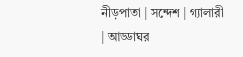নীড়পাতা | সন্দেশ | গ্যালারী | আড্ডাঘর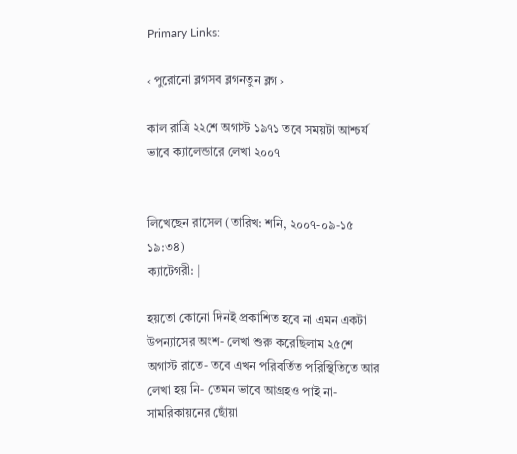Primary Links:

‹ পুরোনো ব্লগসব ব্লগনতুন ব্লগ ›

কাল রাত্রি ২২শে অগাস্ট ১৯৭১ তবে সময়টা আশ্চর্য ভাবে ক্যালেন্ডারে লেখা ২০০৭


লিখেছেন রাসেল (তারিখ: শনি, ২০০৭-০৯-১৫ ১৯:৩৪)
ক্যাটেগরী: |

হয়তো কোনো দিনই প্রকাশিত হবে না এমন একটা উপন্যাসের অংশ- লেখা শুরু করেছিলাম ২৫শে অগাস্ট রাতে- তবে এখন পরিবর্তিত পরিস্থিতিতে আর লেখা হয় নি- তেমন ভাবে আগ্রহও পাই না- সামরিকায়নের ছোঁয়া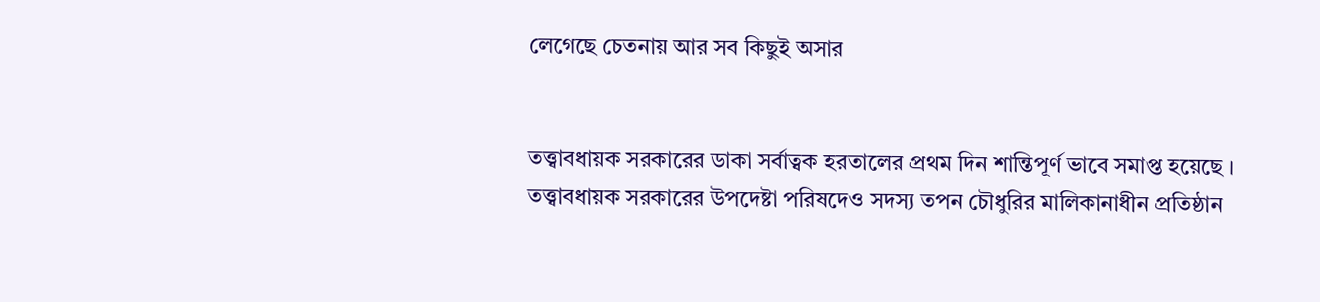লেগেছে চেতনায় আর সব কিছুই অসার


তত্ত্বাবধায়ক সরকারের ডাকা সর্বাত্বক হরতালের প্রথম দিন শান্তিপূর্ণ ভাবে সমাপ্ত হয়েছে । তত্ত্বাবধায়ক সরকারের উপদেষ্টা পরিষদেও সদস্য তপন চৌধুরির মালিকানাধীন প্রতিষ্ঠান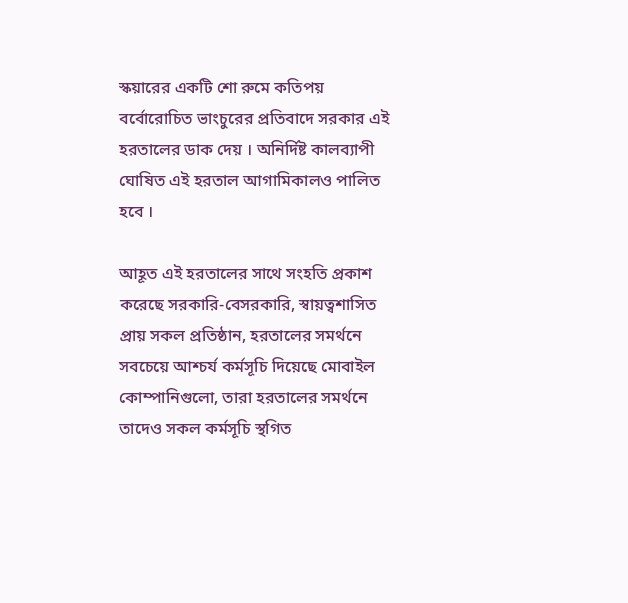স্কয়ারের একটি শো রুমে কতিপয় বর্বোরোচিত ভাংচুরের প্রতিবাদে সরকার এই হরতালের ডাক দেয় । অনির্দিষ্ট কালব্যাপী ঘোষিত এই হরতাল আগামিকালও পালিত হবে ।

আহূত এই হরতালের সাথে সংহতি প্রকাশ করেছে সরকারি-বেসরকারি, স্বায়ত্বশাসিত প্রায় সকল প্রতিষ্ঠান, হরতালের সমর্থনে সবচেয়ে আশ্চর্য কর্মসূচি দিয়েছে মোবাইল কোম্পানিগুলো, তারা হরতালের সমর্থনে তাদেও সকল কর্মসূচি স্থগিত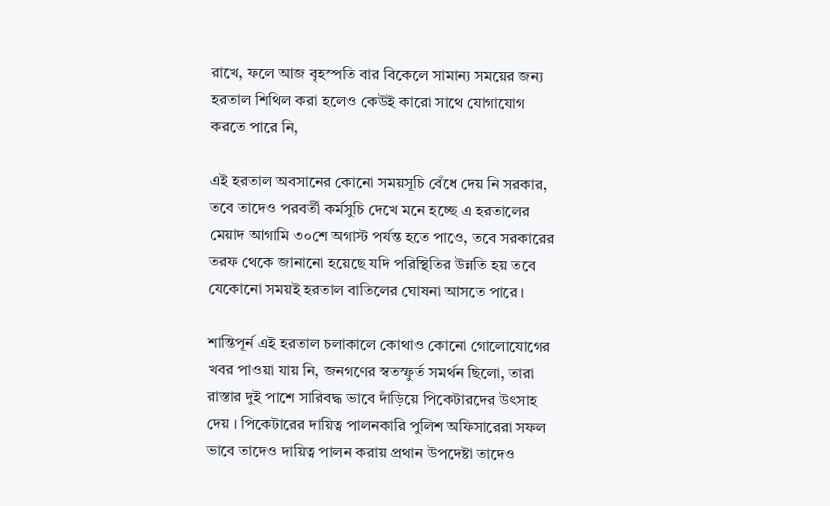রাখে, ফলে আজ বৃহস্পতি বার বিকেলে সামান্য সময়ের জন্য হরতাল শিথিল করা হলেও কেউই কারো সাথে যোগাযোগ করতে পারে নি,

এই হরতাল অবসানের কোনো সময়সূচি বেঁধে দেয় নি সরকার, তবে তাদেও পরবর্তী কর্মসুচি দেখে মনে হচ্ছে এ হরতালের মেয়াদ আগামি ৩০শে অগাস্ট পর্যন্ত হতে পাওে, তবে সরকারের তরফ থেকে জানানো হয়েছে যদি পরিস্থিতির উন্নতি হয় তবে যেকোনো সময়ই হরতাল বাতিলের ঘোষনা আসতে পারে ।

শান্তিপূর্ন এই হরতাল চলাকালে কোথাও কোনো গোলোযোগের খবর পাওয়া যায় নি, জনগণের স্বতস্ফুর্ত সমর্থন ছিলো, তারা রাস্তার দুই পাশে সারিবদ্ধ ভাবে দাঁড়িয়ে পিকেটারদের উৎসাহ দেয় । পিকেটারের দায়িত্ব পালনকারি পুলিশ অফিসারেরা সফল ভাবে তাদেও দায়িত্ব পালন করায় প্রথান উপদেষ্টা তাদেও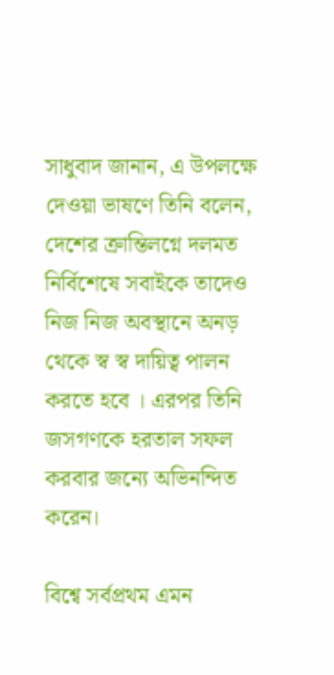সাধুবাদ জানান, এ উপলক্ষে দেওয়া ভাষণে তিনি বলেন, দেশের ক্রান্তিলগ্নে দলমত নির্বিশেষে সবাইকে তাদেও নিজ নিজ অবস্থানে অনড় থেকে স্ব স্ব দায়িত্ব পালন করতে হবে । এরপর তিনি জসগণকে হরতাল সফল করবার জন্যে অভিনন্দিত করেন।

বিশ্বে সর্বপ্রথম এমন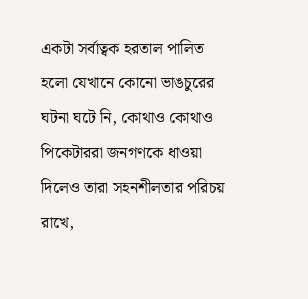একটা সর্বাত্বক হরতাল পালিত হলো যেখানে কোনো ভাঙচুরের ঘটনা ঘটে নি, কোথাও কোথাও পিকেটাররা জনগণকে ধাওয়া দিলেও তারা সহনশীলতার পরিচয় রাখে,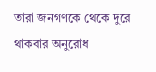তারা জনগণকে থেকে দুরে থাকবার অনুরোধ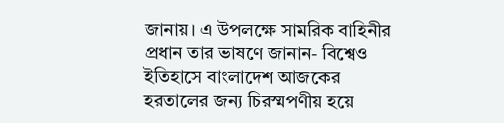জানায়। এ উপলক্ষে সামরিক বাহিনীর প্রধান তার ভাষণে জানান- বিশ্বেও ইতিহাসে বাংলাদেশ আজকের হরতালের জন্য চিরস্মপণীয় হয়ে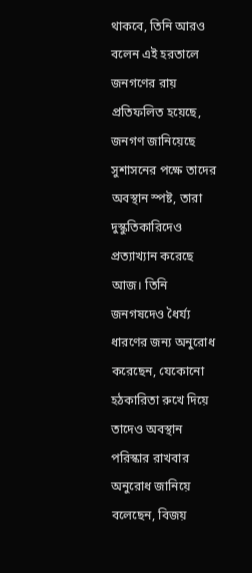থাকবে, তিনি আরও বলেন এই হরতালে জনগণের রায় প্রতিফলিত হয়েছে, জনগণ জানিয়েছে সুশাসনের পক্ষে তাদের অবস্থান স্পষ্ট, তারা দুস্কুতিকারিদেও প্রত্যাখ্যান করেছে আজ। তিনি জনগষদেও ধৈর্য্য ধারণের জন্য অনুরোধ করেছেন, যেকোনো হঠকারিতা রুখে দিয়ে তাদেও অবস্থান পরিস্কার রাখবার অনুরোধ জানিয়ে বলেছেন, বিজয়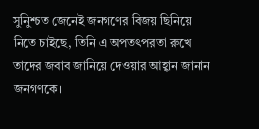সুনিুশ্চত জেনেই জনগণের বিজয় ছিনিয়ে নিতে চাইছে, তিনি এ অপতৎপরতা রুখে তাদের জবাব জানিয়ে দেওয়ার আহ্বান জানান জনগণকে।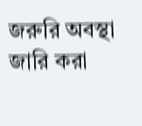জরুরি অবস্থা জারি করা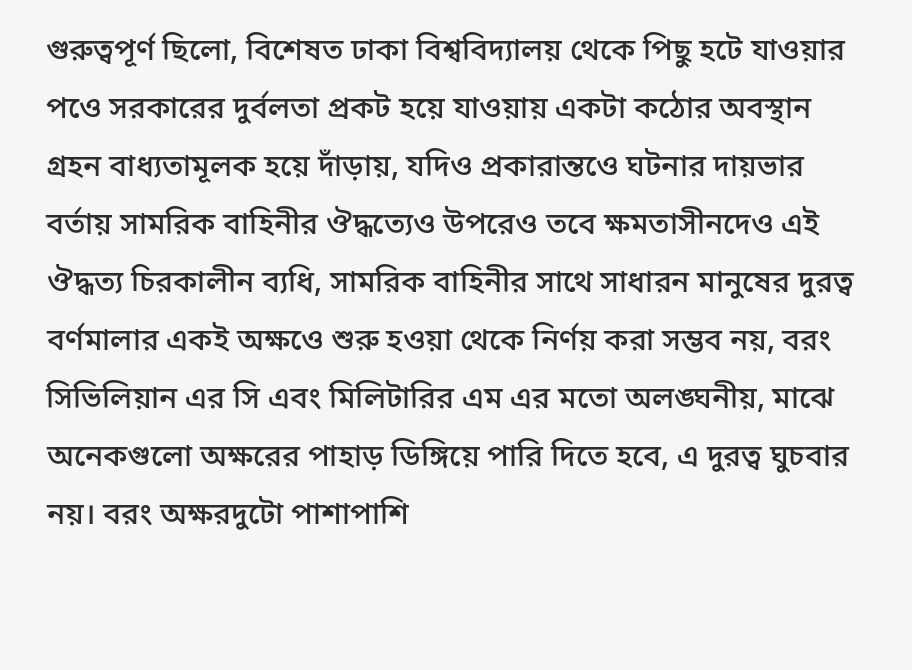গুরুত্বপূর্ণ ছিলো, বিশেষত ঢাকা বিশ্ববিদ্যালয় থেকে পিছু হটে যাওয়ার পওে সরকারের দুর্বলতা প্রকট হয়ে যাওয়ায় একটা কঠোর অবস্থান গ্রহন বাধ্যতামূলক হয়ে দাঁড়ায়, যদিও প্রকারান্তওে ঘটনার দায়ভার বর্তায় সামরিক বাহিনীর ঔদ্ধত্যেও উপরেও তবে ক্ষমতাসীনদেও এই ঔদ্ধত্য চিরকালীন ব্যধি, সামরিক বাহিনীর সাথে সাধারন মানুষের দুরত্ব বর্ণমালার একই অক্ষওে শুরু হওয়া থেকে নির্ণয় করা সম্ভব নয়, বরং সিভিলিয়ান এর সি এবং মিলিটারির এম এর মতো অলঙ্ঘনীয়, মাঝে অনেকগুলো অক্ষরের পাহাড় ডিঙ্গিয়ে পারি দিতে হবে, এ দুরত্ব ঘুচবার নয়। বরং অক্ষরদুটো পাশাপাশি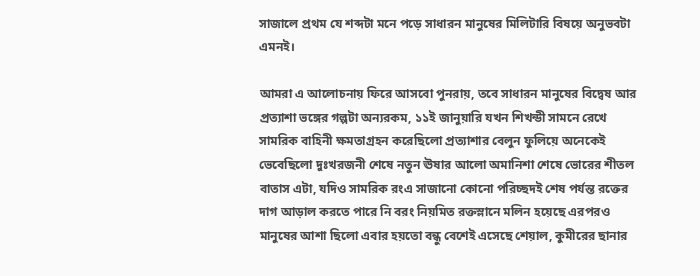সাজালে প্রথম যে শব্দটা মনে পড়ে সাধারন মানুষের মিলিটারি বিষয়ে অনুভবটা এমনই।

আমরা এ আলোচনায় ফিরে আসবো পুনরায়, তবে সাধারন মানুষের বিদ্বেষ আর প্রত্যাশা ভঙ্গের গল্পটা অন্যরকম, ১১ই জানুয়ারি যখন শিখন্ডী সামনে রেখে সামরিক বাহিনী ক্ষমতাগ্রহন করেছিলো প্রত্যাশার বেলুন ফুলিয়ে অনেকেই ভেবেছিলো দুঃখরজনী শেষে নতুন ঊষার আলো অমানিশা শেষে ভোরের শীতল বাতাস এটা, যদিও সামরিক রংএ সাজানো কোনো পরিচ্ছদই শেষ পর্যন্ত রক্তের দাগ আড়াল করতে পারে নি বরং নিয়মিত রক্তস্লানে মলিন হয়েছে এরপরও মানুষের আশা ছিলো এবার হয়তো বন্ধু বেশেই এসেছে শেয়াল, কুমীরের ছানার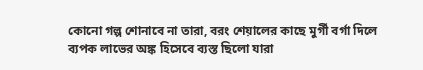কোনো গল্প শোনাবে না তারা, বরং শেয়ালের কাছে মুর্গী বর্গা দিলে ব্যপক লাভের অঙ্ক হিসেবে ব্যস্ত ছিলো যারা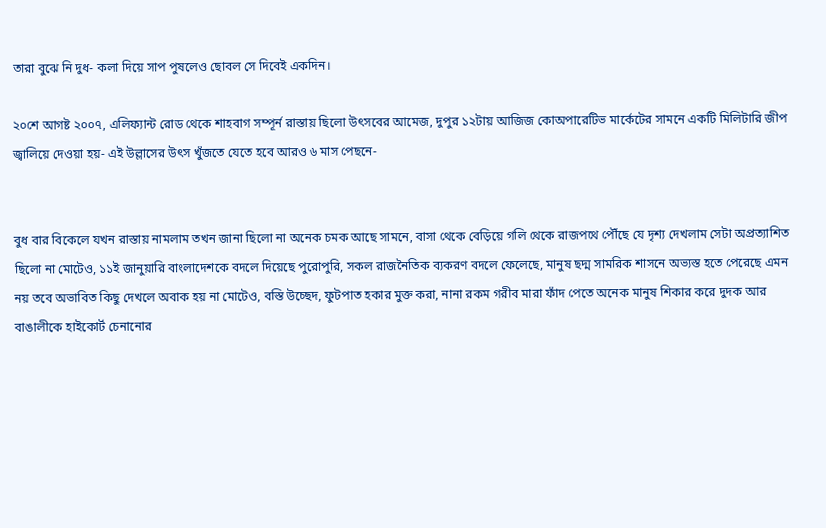তারা বুঝে নি দুধ- কলা দিয়ে সাপ পুষলেও ছোবল সে দিবেই একদিন।

২০শে আগষ্ট ২০০৭, এলিফ্যান্ট রোড থেকে শাহবাগ সম্পূর্ন রাস্তায় ছিলো উৎসবের আমেজ, দুপুর ১২টায় আজিজ কোঅপারেটিভ মার্কেটের সামনে একটি মিলিটারি জীপ জ্বালিয়ে দেওয়া হয়- এই উল্লাসের উৎস খুঁজতে যেতে হবে আরও ৬ মাস পেছনে-


বুধ বার বিকেলে যখন রাস্তায় নামলাম তখন জানা ছিলো না অনেক চমক আছে সামনে, বাসা থেকে বেড়িয়ে গলি থেকে রাজপথে পৌঁছে যে দৃশ্য দেখলাম সেটা অপ্রত্যাশিত ছিলো না মোটেও, ১১ই জানুয়ারি বাংলাদেশকে বদলে দিয়েছে পুরোপুরি, সকল রাজনৈতিক ব্যকরণ বদলে ফেলেছে, মানুষ ছদ্ম সামরিক শাসনে অভ্যস্ত হতে পেরেছে এমন নয় তবে অভাবিত কিছু দেখলে অবাক হয় না মোটেও, বস্তি উচ্ছেদ, ফুটপাত হকার মুক্ত করা, নানা রকম গরীব মারা ফাঁদ পেতে অনেক মানুষ শিকার করে দুদক আর বাঙালীকে হাইকোর্ট চেনানোর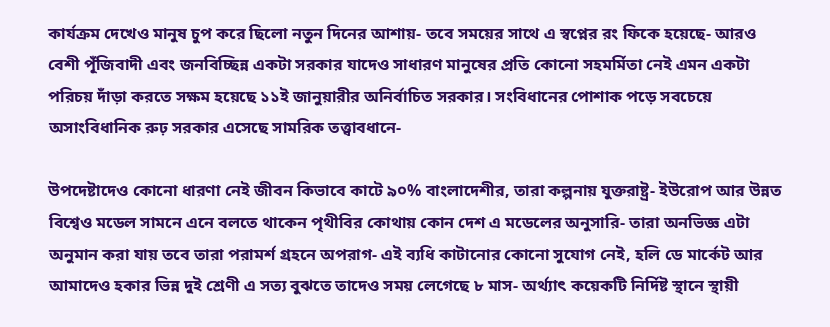কার্যক্রম দেখেও মানুষ চুপ করে ছিলো নতুন দিনের আশায়- তবে সময়ের সাথে এ স্বপ্নের রং ফিকে হয়েছে- আরও বেশী পূঁজিবাদী এবং জনবিচ্ছিন্ন একটা সরকার যাদেও সাধারণ মানুষের প্রতি কোনো সহমর্মিতা নেই এমন একটা পরিচয় দাঁড়া করতে সক্ষম হয়েছে ১১ই জানুয়ারীর অনির্বাচিত সরকার। সংবিধানের পোশাক পড়ে সবচেয়ে অসাংবিধানিক রুঢ় সরকার এসেছে সামরিক তত্ত্বাবধানে-

উপদেষ্টাদেও কোনো ধারণা নেই জীবন কিভাবে কাটে ৯০% বাংলাদেশীর, তারা কল্পনায় যুক্তরাষ্ট্র- ইউরোপ আর উন্নত বিশ্বেও মডেল সামনে এনে বলতে থাকেন পৃথীবির কোথায় কোন দেশ এ মডেলের অনুসারি- তারা অনভিজ্ঞ এটা অনুমান করা যায় তবে তারা পরামর্শ গ্রহনে অপরাগ- এই ব্যধি কাটানোর কোনো সুযোগ নেই, হলি ডে মার্কেট আর আমাদেও হকার ভিন্ন দুই শ্রেণী এ সত্য বুঝতে তাদেও সময় লেগেছে ৮ মাস- অর্থ্যাৎ কয়েকটি নির্দিষ্ট স্থানে স্থায়ী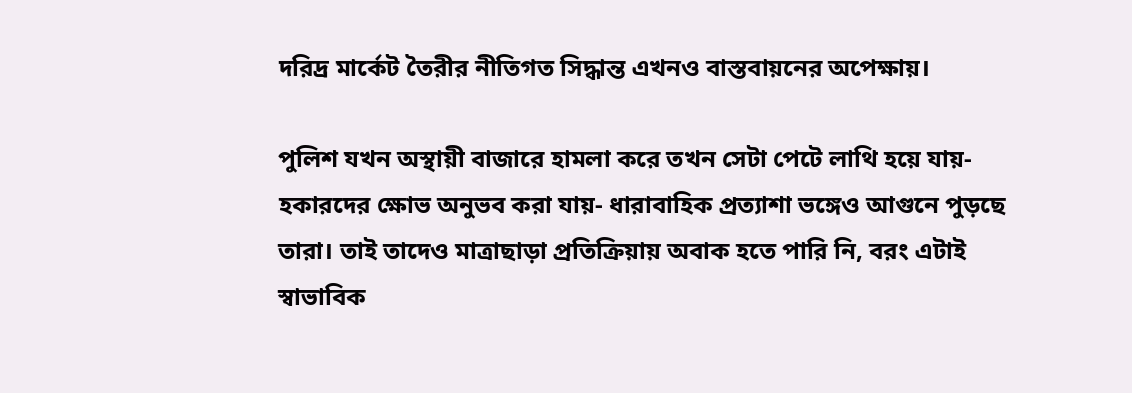দরিদ্র মার্কেট তৈরীর নীতিগত সিদ্ধান্ত এখনও বাস্তবায়নের অপেক্ষায়।

পুলিশ যখন অস্থায়ী বাজারে হামলা করে তখন সেটা পেটে লাথি হয়ে যায়- হকারদের ক্ষোভ অনুভব করা যায়- ধারাবাহিক প্রত্যাশা ভঙ্গেও আগুনে পুড়ছে তারা। তাই তাদেও মাত্রাছাড়া প্রতিক্রিয়ায় অবাক হতে পারি নি, বরং এটাই স্বাভাবিক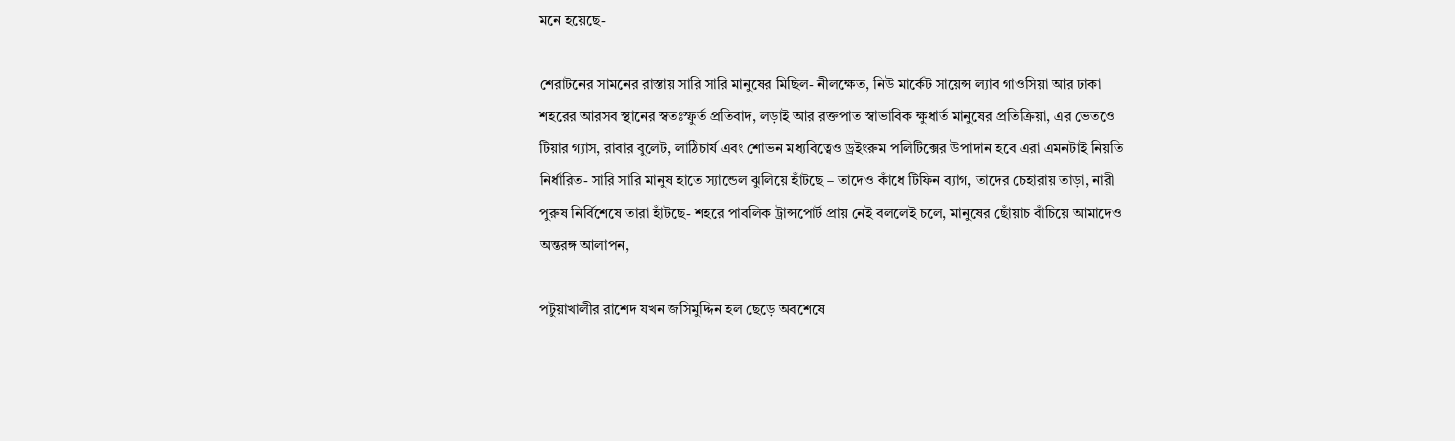মনে হয়েছে-

শেরাটনের সামনের রাস্তায় সারি সারি মানুষের মিছিল- নীলক্ষেত, নিউ মার্কেট সায়েন্স ল্যাব গাওসিয়া আর ঢাকা শহরের আরসব স্থানের স্বতঃস্ফুর্ত প্রতিবাদ, লড়াই আর রক্তপাত স্বাভাবিক ক্ষুধার্ত মানুষের প্রতিক্রিয়া, এর ভেতওে টিয়ার গ্যাস, রাবার বুলেট, লাঠিচার্য এবং শোভন মধ্যবিত্বেও ড্রইংরুম পলিটিক্সের উপাদান হবে এরা এমনটাই নিয়তি নির্ধারিত- সারি সারি মানুষ হাতে স্যান্ডেল ঝুলিয়ে হাঁটছে – তাদেও কাঁধে টিফিন ব্যাগ, তাদের চেহারায় তাড়া, নারী পুরুষ নির্বিশেষে তারা হাঁটছে- শহরে পাবলিক ট্রান্সপোর্ট প্রায় নেই বললেই চলে, মানুষের ছোঁয়াচ বাঁচিয়ে আমাদেও অন্তরঙ্গ আলাপন,

পটুয়াখালীর রাশেদ যখন জসিমুদ্দিন হল ছেড়ে অবশেষে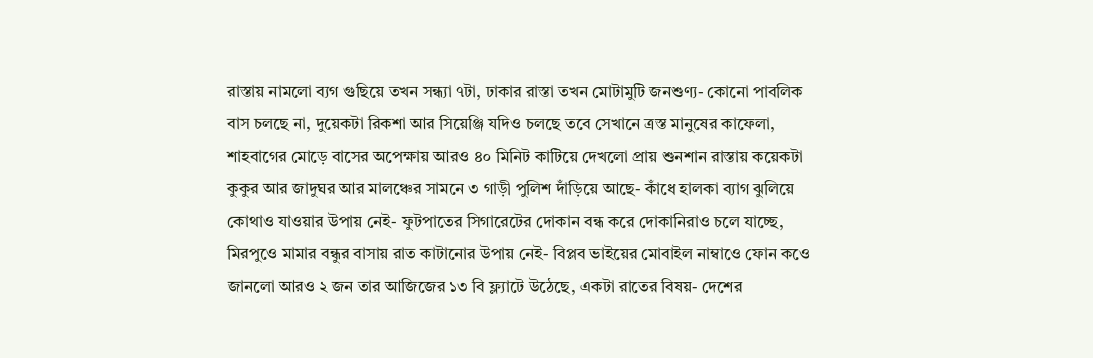রাস্তায় নামলো ব্যগ গুছিয়ে তখন সন্ধ্যা ৭টা, ঢাকার রাস্তা তখন মোটামুটি জনশুণ্য- কোনো পাবলিক বাস চলছে না, দুয়েকটা রিকশা আর সিয়েঞ্জি যদিও চলছে তবে সেখানে ত্রস্ত মানুষের কাফেলা, শাহবাগের মোড়ে বাসের অপেক্ষায় আরও ৪০ মিনিট কাটিয়ে দেখলো প্রায় শুনশান রাস্তায় কয়েকটা কুকুর আর জাদুঘর আর মালঞ্চের সামনে ৩ গাড়ী পুলিশ দাঁড়িয়ে আছে- কাঁধে হালকা ব্যাগ ঝুলিয়ে কোথাও যাওয়ার উপায় নেই- ফুটপাতের সিগারেটের দোকান বন্ধ করে দোকানিরাও চলে যাচ্ছে, মিরপুওে মামার বন্ধুর বাসায় রাত কাটানোর উপায় নেই- বিপ্লব ভাইয়ের মোবাইল নাম্বাওে ফোন কওে জানলো আরও ২ জন তার আজিজের ১৩ বি ফ্ল্যাটে উঠেছে, একটা রাতের বিষয়- দেশের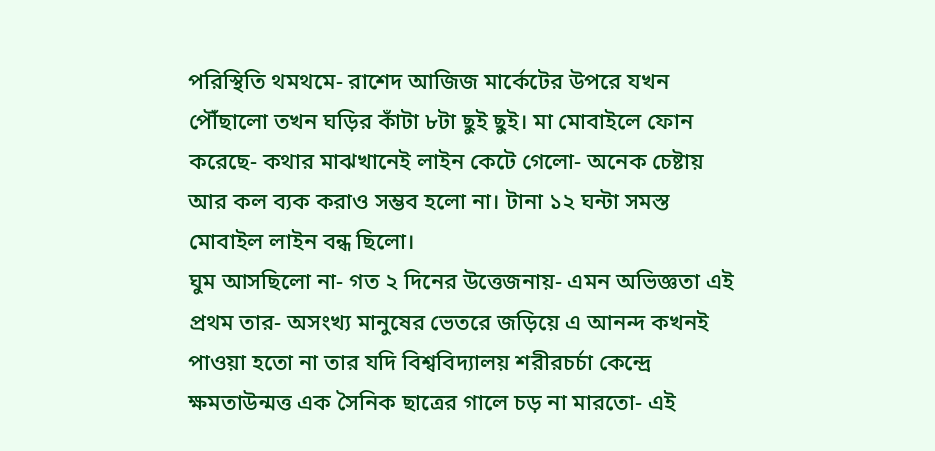পরিস্থিতি থমথমে- রাশেদ আজিজ মার্কেটের উপরে যখন পৌঁছালো তখন ঘড়ির কাঁটা ৮টা ছুই ছুই। মা মোবাইলে ফোন করেছে- কথার মাঝখানেই লাইন কেটে গেলো- অনেক চেষ্টায় আর কল ব্যক করাও সম্ভব হলো না। টানা ১২ ঘন্টা সমস্ত মোবাইল লাইন বন্ধ ছিলো।
ঘুম আসছিলো না- গত ২ দিনের উত্তেজনায়- এমন অভিজ্ঞতা এই প্রথম তার- অসংখ্য মানুষের ভেতরে জড়িয়ে এ আনন্দ কখনই পাওয়া হতো না তার যদি বিশ্ববিদ্যালয় শরীরচর্চা কেন্দ্রে ক্ষমতাউন্মত্ত এক সৈনিক ছাত্রের গালে চড় না মারতো- এই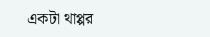একটা থাপ্পর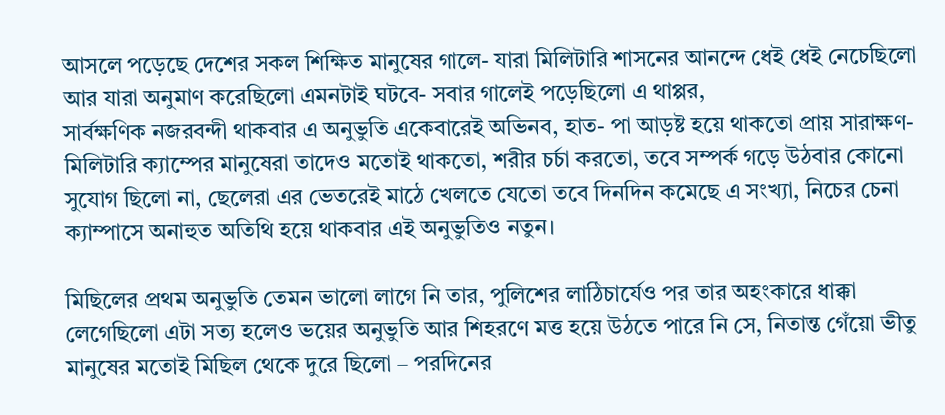আসলে পড়েছে দেশের সকল শিক্ষিত মানুষের গালে- যারা মিলিটারি শাসনের আনন্দে ধেই ধেই নেচেছিলো আর যারা অনুমাণ করেছিলো এমনটাই ঘটবে- সবার গালেই পড়েছিলো এ থাপ্পর,
সার্বক্ষণিক নজরবন্দী থাকবার এ অনুভুতি একেবারেই অভিনব, হাত- পা আড়ষ্ট হয়ে থাকতো প্রায় সারাক্ষণ- মিলিটারি ক্যাম্পের মানুষেরা তাদেও মতোই থাকতো, শরীর চর্চা করতো, তবে সম্পর্ক গড়ে উঠবার কোনো সুযোগ ছিলো না, ছেলেরা এর ভেতরেই মাঠে খেলতে যেতো তবে দিনদিন কমেছে এ সংখ্যা, নিচের চেনা ক্যাম্পাসে অনাহুত অতিথি হয়ে থাকবার এই অনুভুতিও নতুন।

মিছিলের প্রথম অনুভুতি তেমন ভালো লাগে নি তার, পুলিশের লাঠিচার্যেও পর তার অহংকারে ধাক্কা লেগেছিলো এটা সত্য হলেও ভয়ের অনুভুতি আর শিহরণে মত্ত হয়ে উঠতে পারে নি সে, নিতান্ত গেঁয়ো ভীতু মানুষের মতোই মিছিল থেকে দুরে ছিলো – পরদিনের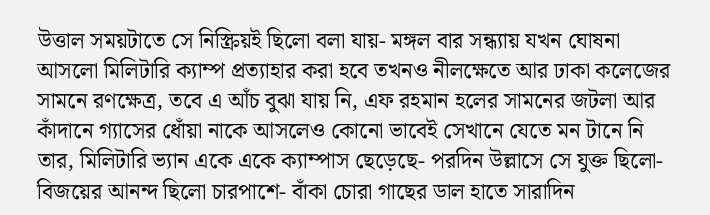উত্তাল সময়টাতে সে নিস্ক্রিয়ই ছিলো বলা যায়- মঙ্গল বার সন্ধ্যায় যখন ঘোষনা আসলো মিলিটারি ক্যাম্প প্রত্যাহার করা হবে তখনও নীলক্ষেতে আর ঢাকা কলেজের সামনে রণক্ষেত্র, তবে এ আঁচ বুঝা যায় নি, এফ রহমান হলের সামনের জটলা আর কাঁদানে গ্যাসের ধোঁয়া নাকে আসলেও কোনো ভাবেই সেখানে যেতে মন টানে নি তার, মিলিটারি ভ্যান একে একে ক্যাম্পাস ছেড়েছে- পরদিন উল্লাসে সে যুক্ত ছিলো- বিজয়ের আনন্দ ছিলো চারপাশে- বাঁকা চোরা গাছের ডাল হাতে সারাদিন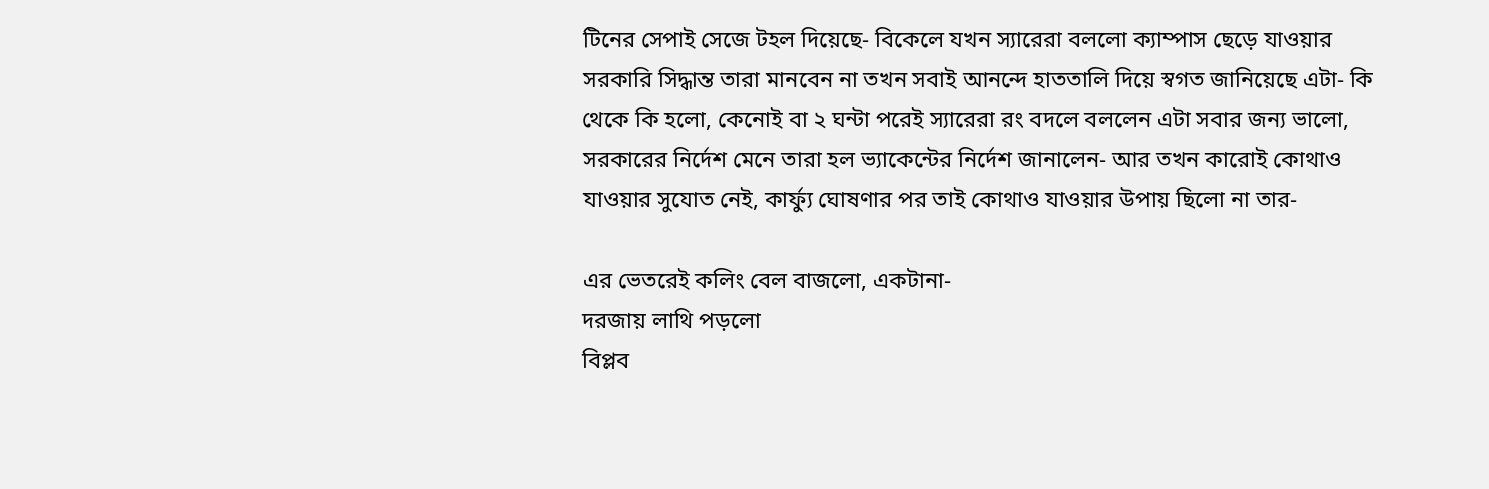টিনের সেপাই সেজে টহল দিয়েছে- বিকেলে যখন স্যারেরা বললো ক্যাম্পাস ছেড়ে যাওয়ার সরকারি সিদ্ধান্ত তারা মানবেন না তখন সবাই আনন্দে হাততালি দিয়ে স্বগত জানিয়েছে এটা- কি থেকে কি হলো, কেনোই বা ২ ঘন্টা পরেই স্যারেরা রং বদলে বললেন এটা সবার জন্য ভালো, সরকারের নির্দেশ মেনে তারা হল ভ্যাকেন্টের নির্দেশ জানালেন- আর তখন কারোই কোথাও যাওয়ার সুযোত নেই, কার্ফ্যু ঘোষণার পর তাই কোথাও যাওয়ার উপায় ছিলো না তার-

এর ভেতরেই কলিং বেল বাজলো, একটানা-
দরজায় লাথি পড়লো
বিপ্লব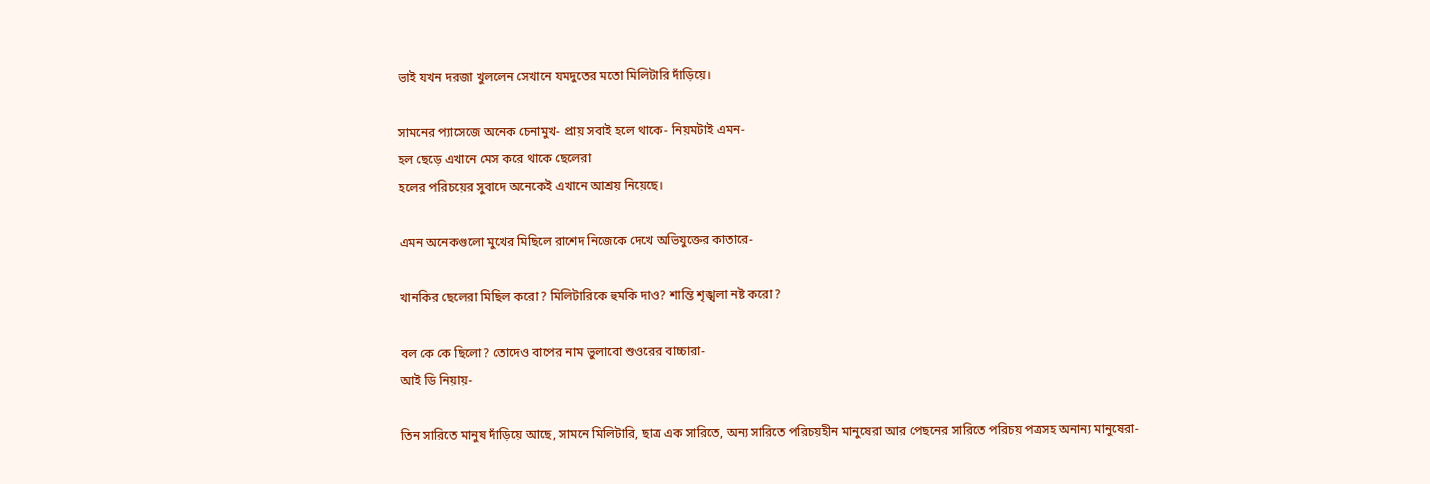ভাই যখন দরজা খুললেন সেখানে যমদুতের মতো মিলিটারি দাঁড়িয়ে।

সামনের প্যাসেজে অনেক চেনামুখ- প্রায় সবাই হলে থাকে- নিয়মটাই এমন-
হল ছেড়ে এখানে মেস করে থাকে ছেলেরা
হলের পরিচয়ের সুবাদে অনেকেই এখানে আশ্রয় নিয়েছে।

এমন অনেকগুলো মুখের মিছিলে রাশেদ নিজেকে দেখে অভিযুক্তের কাতারে-

খানকির ছেলেরা মিছিল করো? মিলিটারিকে হুমকি দাও? শান্তি শৃঙ্খলা নষ্ট করো?

বল কে কে ছিলো? তোদেও বাপের নাম ভুলাবো শুওরের বাচ্চারা-
আই ডি নিয়ায়-

তিন সারিতে মানুষ দাঁড়িয়ে আছে, সামনে মিলিটারি, ছাত্র এক সারিতে, অন্য সারিতে পরিচয়হীন মানুষেরা আর পেছনের সারিতে পরিচয় পত্রসহ অনান্য মানুষেরা-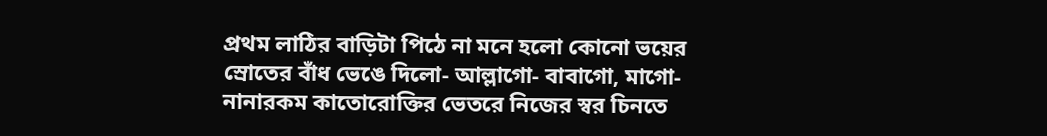প্রথম লাঠির বাড়িটা পিঠে না মনে হলো কোনো ভয়ের স্রোতের বাঁধ ভেঙে দিলো- আল্লাগো- বাবাগো, মাগো- নানারকম কাতোরোক্তির ভেতরে নিজের স্বর চিনতে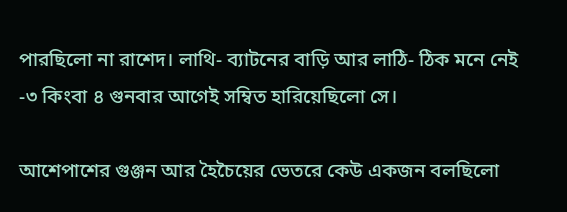পারছিলো না রাশেদ। লাথি- ব্যাটনের বাড়ি আর লাঠি- ঠিক মনে নেই -৩ কিংবা ৪ গুনবার আগেই সম্বিত হারিয়েছিলো সে।

আশেপাশের গুঞ্জন আর হৈচৈয়ের ভেতরে কেউ একজন বলছিলো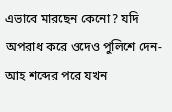এভাবে মারছেন কেনো? যদি অপরাধ করে ওদেও পুলিশে দেন- আহ শব্দের পরে যখন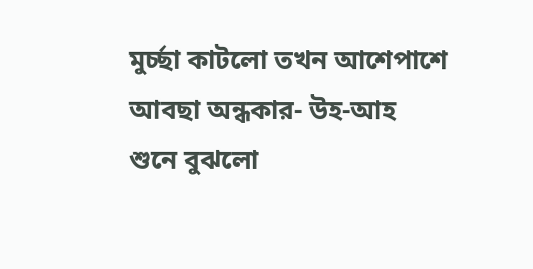মুর্চ্ছা কাটলো তখন আশেপাশে আবছা অন্ধকার- উহ-আহ শুনে বুঝলো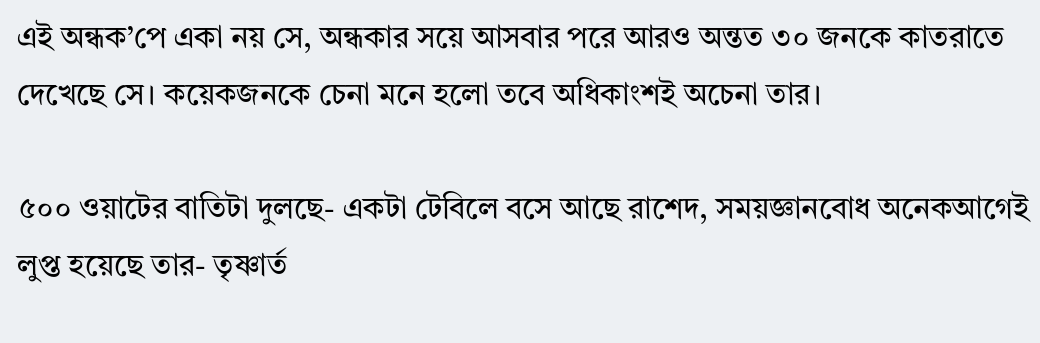এই অন্ধক’পে একা নয় সে, অন্ধকার সয়ে আসবার পরে আরও অন্তত ৩০ জনকে কাতরাতে দেখেছে সে। কয়েকজনকে চেনা মনে হলো তবে অধিকাংশই অচেনা তার।

৫০০ ওয়াটের বাতিটা দুলছে- একটা টেবিলে বসে আছে রাশেদ, সময়জ্ঞানবোধ অনেকআগেই লুপ্ত হয়েছে তার- তৃষ্ণার্ত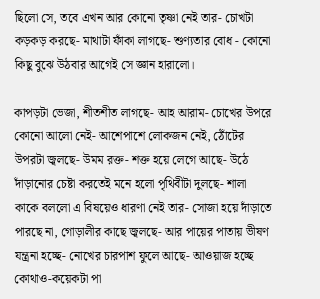ছিলো সে, তবে এখন আর কোনো তৃষ্ণা নেই তার- চোখটা কড়কড় করছে- মাথাটা ফাঁকা লাগছে- শুণ্যতার বোধ - কোনো কিছু বুঝে উঠবার আগেই সে জ্ঞান হারালো।

কাপড়টা ভেজা, শীতশীত লাগছে- আহ আরাম- চোখের উপরে কোনো আলো নেই- আশেপাশে লোকজন নেই, ঠোঁটের উপরটা জ্বলছে- উমম রক্ত- শক্ত হয়ে লেগে আছে- উঠে দাঁড়ানোর চেষ্টা করতেই মনে হলো পৃথিবীটা দুলছে- শালা
কাকে বললো এ বিষয়েও ধারণা নেই তার- সোজা হয়ে দাঁড়াতে পারছে না, গোড়ালীর কাছে জ্বলছে- আর পায়ের পাতায় ভীষণ যন্ত্রনা হচ্ছে- নোখের চারপাশ ফুলে আছে- আওয়াজ হচ্ছে কোথাও-কয়েকটা পা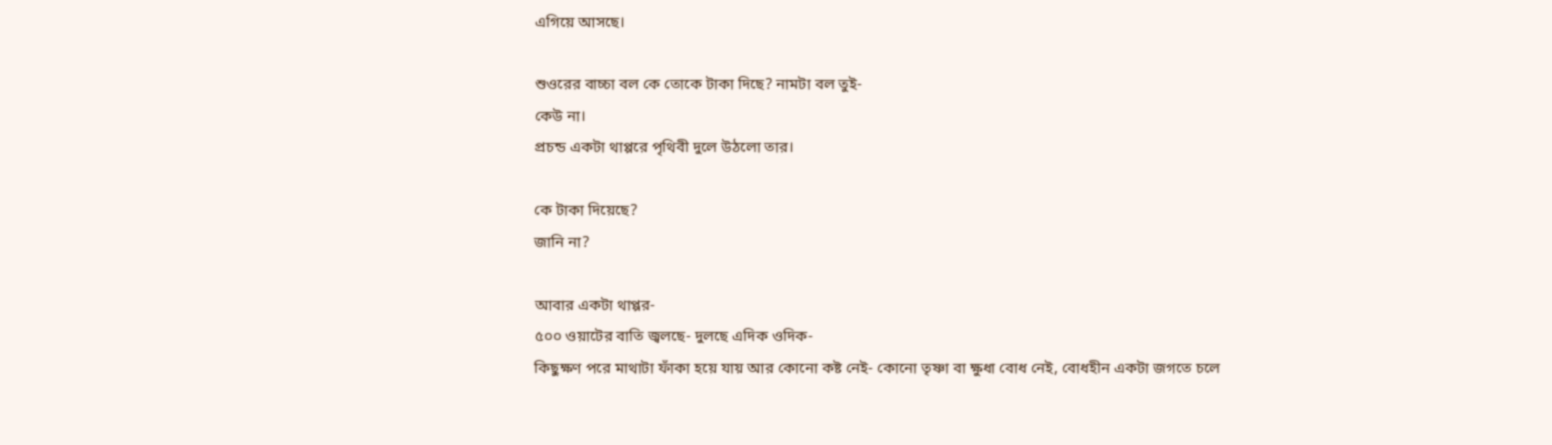এগিয়ে আসছে।

শুওরের বাচ্চা বল কে তোকে টাকা দিছে? নামটা বল তুই-
কেউ না।
প্রচন্ড একটা থাপ্পরে পৃথিবী দুলে উঠলো তার।

কে টাকা দিয়েছে?
জানি না?

আবার একটা থাপ্পর-
৫০০ ওয়াটের বাতি জ্বলছে- দুলছে এদিক ওদিক-
কিছুক্ষণ পরে মাথাটা ফাঁকা হয়ে যায় আর কোনো কষ্ট নেই- কোনো তৃষ্ণা বা ক্ষুধা বোধ নেই, বোধহীন একটা জগতে চলে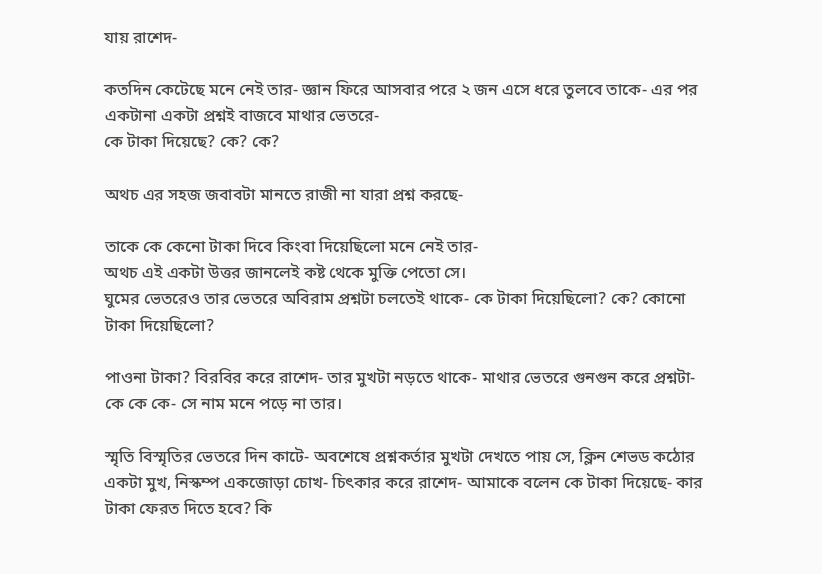যায় রাশেদ-

কতদিন কেটেছে মনে নেই তার- জ্ঞান ফিরে আসবার পরে ২ জন এসে ধরে তুলবে তাকে- এর পর একটানা একটা প্রশ্নই বাজবে মাথার ভেতরে-
কে টাকা দিয়েছে? কে? কে?

অথচ এর সহজ জবাবটা মানতে রাজী না যারা প্রশ্ন করছে-

তাকে কে কেনো টাকা দিবে কিংবা দিয়েছিলো মনে নেই তার-
অথচ এই একটা উত্তর জানলেই কষ্ট থেকে মুক্তি পেতো সে।
ঘুমের ভেতরেও তার ভেতরে অবিরাম প্রশ্নটা চলতেই থাকে- কে টাকা দিয়েছিলো? কে? কোনো টাকা দিয়েছিলো?

পাওনা টাকা? বিরবির করে রাশেদ- তার মুখটা নড়তে থাকে- মাথার ভেতরে গুনগুন করে প্রশ্নটা- কে কে কে- সে নাম মনে পড়ে না তার।

স্মৃতি বিস্মৃতির ভেতরে দিন কাটে- অবশেষে প্রশ্নকর্তার মুখটা দেখতে পায় সে, ক্লিন শেভড কঠোর একটা মুখ, নিস্কম্প একজোড়া চোখ- চিৎকার করে রাশেদ- আমাকে বলেন কে টাকা দিয়েছে- কার টাকা ফেরত দিতে হবে? কি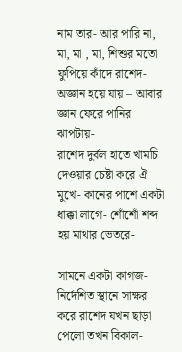নাম তার- আর পারি না, মা, মা , মা, শিশুর মতো ফুপিয়ে কাঁদে রাশেদ- অজ্ঞান হয়ে যায় – আবার জ্ঞান ফেরে পানির ঝাপটায়-
রাশেদ দুর্বল হাতে খামচি দেওয়ার চেষ্টা করে ঐ মুখে- কানের পাশে একটা ধাক্কা লাগে- শোঁশোঁ শব্দ হয় মাথার ভেতরে-

সামনে একটা কাগজ- নির্দেশিত স্থানে সাক্ষর করে রাশেদ যখন ছাড়া পেলো তখন বিকাল-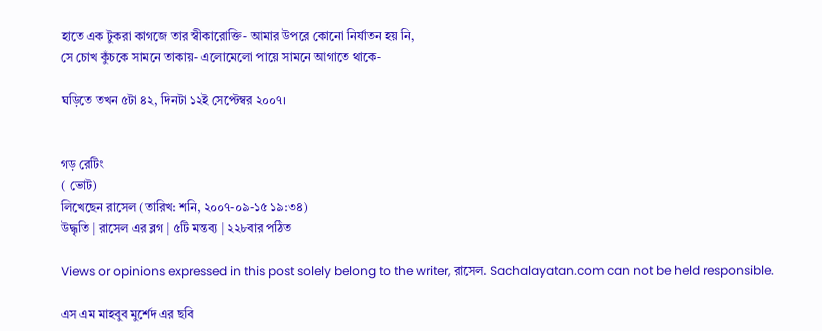হাতে এক টুকরা কাগজে তার স্বীকারোক্তি- আমার উপরে কোনো নির্যাতন হয় নি,
সে চোখ কুঁচকে সামনে তাকায়- এলোমেলো পায়ে সামনে আগাতে থাকে-

ঘড়িতে তখন ৫টা ৪২, দিনটা ১২ই সেপ্টেম্বর ২০০৭।


গড় রেটিং
( ভোট)
লিখেছেন রাসেল (তারিখ: শনি, ২০০৭-০৯-১৫ ১৯:৩৪)
উদ্ধৃতি | রাসেল এর ব্লগ | ৫টি মন্তব্য | ২২৮বার পঠিত

Views or opinions expressed in this post solely belong to the writer, রাসেল. Sachalayatan.com can not be held responsible.

এস এম মাহবুব মুর্শেদ এর ছবি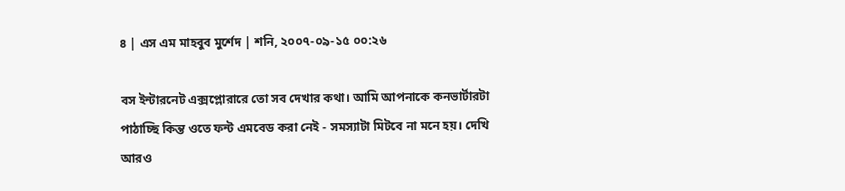৪ | এস এম মাহবুব মুর্শেদ | শনি, ২০০৭-০৯-১৫ ০০:২৬

বস ইন্টারনেট এক্সপ্লোরারে তো সব দেখার কথা। আমি আপনাকে কনভার্টারটা পাঠাচ্ছি কিন্ত ওতে ফন্ট এমবেড করা নেই - সমস্যাটা মিটবে না মনে হয়। দেখি আরও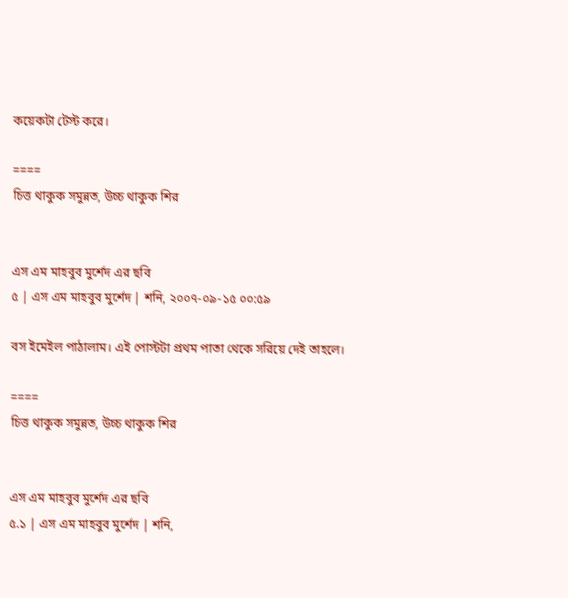কয়েকটা টেস্ট করে।

====
চিত্ত থাকুক সমুন্নত, উচ্চ থাকুক শির


এস এম মাহবুব মুর্শেদ এর ছবি
৫ | এস এম মাহবুব মুর্শেদ | শনি, ২০০৭-০৯-১৫ ০০:৫৯

বস ইমেইল পাঠালাম। এই পোস্টটা প্রথম পাতা থেকে সরিয়ে দেই তাহলে।

====
চিত্ত থাকুক সমুন্নত, উচ্চ থাকুক শির


এস এম মাহবুব মুর্শেদ এর ছবি
৫.১ | এস এম মাহবুব মুর্শেদ | শনি,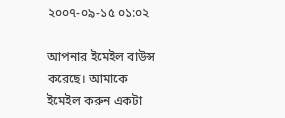২০০৭-০৯-১৫ ০১:০২

আপনার ইমেইল বাউন্স করেছে। আমাকে ইমেইল করুন একটা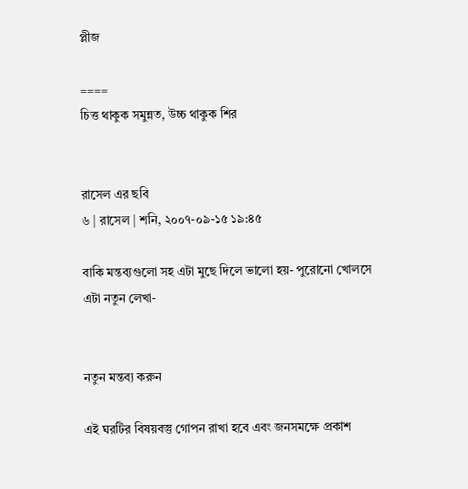প্লীজ

====
চিত্ত থাকুক সমুন্নত, উচ্চ থাকুক শির


রাসেল এর ছবি
৬ | রাসেল | শনি, ২০০৭-০৯-১৫ ১৯:৪৫

বাকি মন্তব্যগুলো সহ এটা মুছে দিলে ভালো হয়- পুরোনো খোলসে এটা নতুন লেখা-


নতুন মন্তব্য করুন

এই ঘরটির বিষয়বস্তু গোপন রাখা হবে এবং জনসমক্ষে প্রকাশ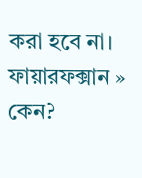করা হবে না।
ফায়ারফক্সান » কেন?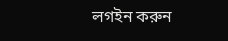লগইন করুন